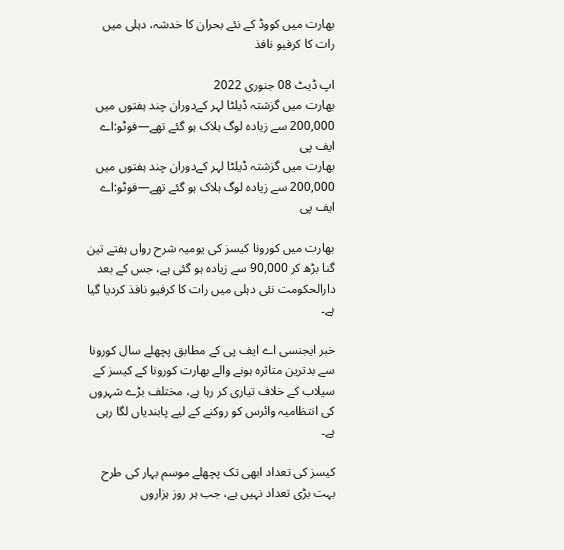بھارت میں کووڈ کے نئے بحران کا خدشہ، دہلی میں رات کا کرفیو نافذ

اپ ڈیٹ 08 جنوری 2022
بھارت میں گزشتہ ڈیلٹا لہر کےدوران چند ہفتوں میں 200,000 سے زیادہ لوگ ہلاک ہو گئے تھے—فوٹو:اے ایف پی
بھارت میں گزشتہ ڈیلٹا لہر کےدوران چند ہفتوں میں 200,000 سے زیادہ لوگ ہلاک ہو گئے تھے—فوٹو:اے ایف پی

بھارت میں کورونا کیسز کی یومیہ شرح رواں ہفتے تین گنا بڑھ کر 90,000 سے زیادہ ہو گئی ہے، جس کے بعد دارالحکومت نئی دہلی میں رات کا کرفیو نافذ کردیا گیا ہے۔

خبر ایجنسی اے ایف پی کے مطابق پچھلے سال کورونا سے بدترین متاثرہ ہونے والے بھارت کورونا کے کیسز کے سیلاب کے خلاف تیاری کر رہا ہے، مختلف بڑے شہروں کی انتظامیہ وائرس کو روکنے کے لیے پابندیاں لگا رہی ہے۔

کیسز کی تعداد ابھی تک پچھلے موسم بہار کی طرح بہت بڑی تعداد نہیں ہے، جب ہر روز ہزاروں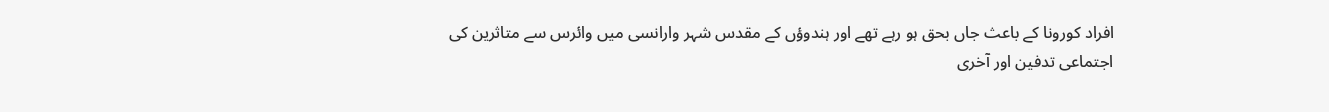افراد کورونا کے باعث جاں بحق ہو رہے تھے اور ہندوؤں کے مقدس شہر وارانسی میں وائرس سے متاثرین کی اجتماعی تدفین اور آخری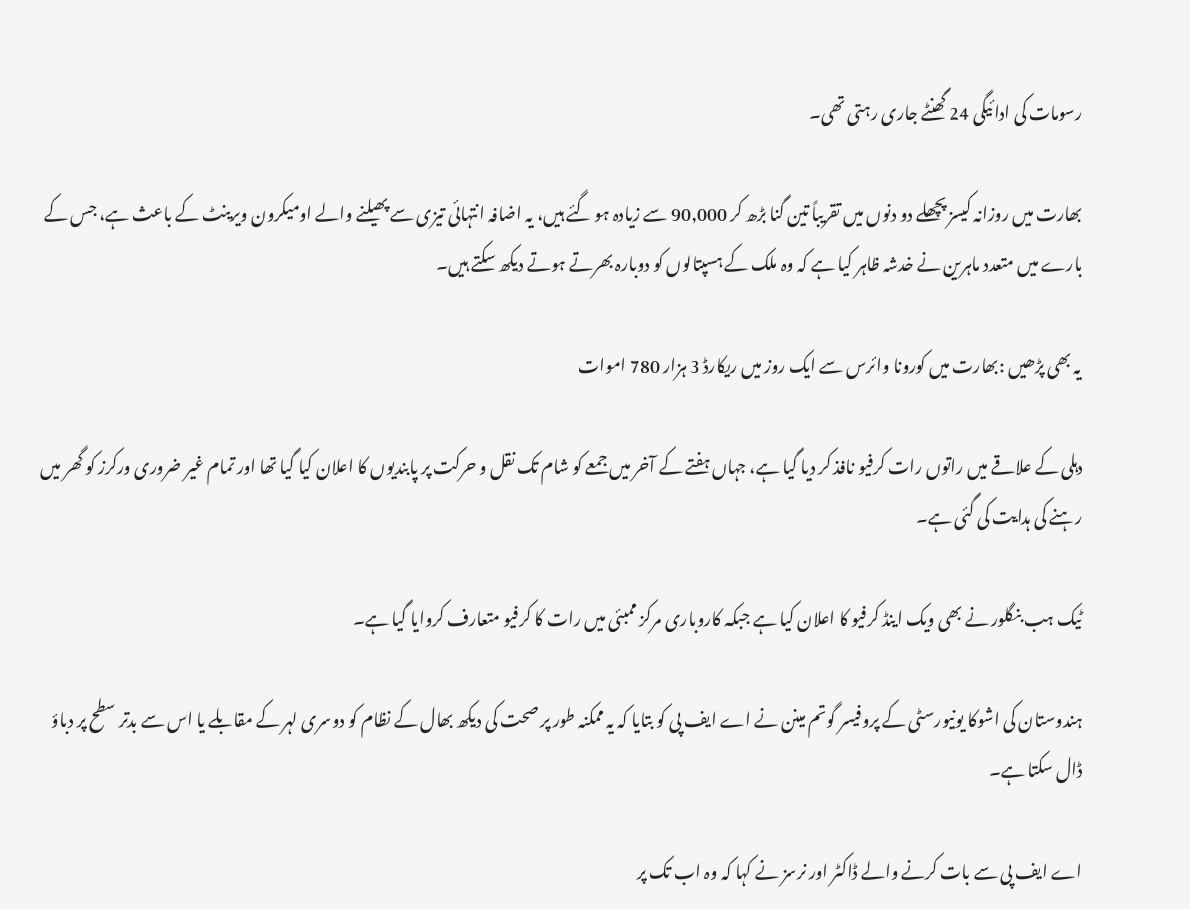رسومات کی ادائیگی 24 گھنٹے جاری رہتی تھی۔

بھارت میں روزانہ کیسز پچھلے دو دنوں میں تقریباً تین گنا بڑھ کر 90,000 سے زیادہ ہو گئے ہیں، یہ اضافہ انتہائی تیزی سے پھیلنے والے اومیکرون ویرینٹ کے باعث ہے، جس کے بارے میں متعدد ماہرین نے خدشہ ظاہر کیا ہے کہ وہ ملک کے ہسپتالوں کو دوبارہ بھرتے ہوتے دیکھ سکتے ہیں۔

یہ بھی پڑھیں :بھارت میں کورونا وائرس سے ایک روز میں ریکارڈ 3 ہزار 780 اموات

دہلی کے علاقے میں راتوں رات کرفیو نافذ کر دیا گیا ہے، جہاں ہفتے کے آخر میں جمعے کو شام تک نقل و حرکت پر پابندیوں کا اعلان کیا گیا تھا اور تمام غیر ضروری ورکرز کو گھر میں رہنے کی ہدایت کی گئی ہے۔

ٹیک ہب بنگلور نے بھی ویک اینڈ کرفیو کا اعلان کیا ہے جبکہ کاروباری مرکز ممبئی میں رات کا کرفیو متعارف کروایا گیا ہے۔

ہندوستان کی اشوکا یونیورسٹی کے پروفیسر گوتم مینن نے اے ایف پی کو بتایا کہ یہ ممکنہ طور پر صحت کی دیکھ بھال کے نظام کو دوسری لہر کے مقابلے یا اس سے بدتر سطح پر دباؤ ڈال سکتا ہے۔

اے ایف پی سے بات کرنے والے ڈاکٹر اور نرسز نے کہا کہ وہ اب تک پر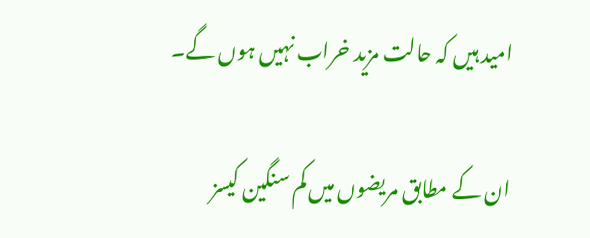امید ہیں کہ حالت مزید خراب نہیں ہوں گے۔

ان کے مطابق مریضوں میں کم سنگین کیسز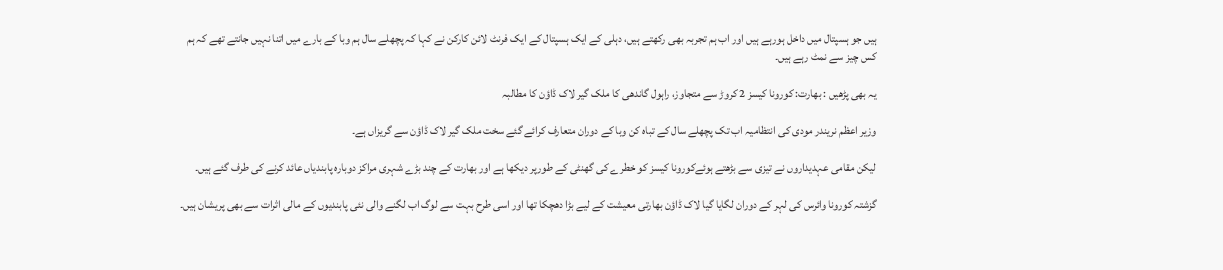ہیں جو ہسپتال میں داخل ہورہے ہیں اور اب ہم تجربہ بھی رکھتے ہیں، دہلی کے ایک ہسپتال کے ایک فرنٹ لائن کارکن نے کہا کہ پچھلے سال ہم وبا کے بارے میں اتنا نہیں جانتے تھے کہ ہم کس چیز سے نمٹ رہے ہیں۔

یہ بھی پڑھیں : بھارت: کورونا کیسز 2 کروڑ سے متجاوز، راہول گاندھی کا ملک گیر لاک ڈاؤن کا مطالبہ

وزیر اعظم نریندر مودی کی انتظامیہ اب تک پچھلے سال کے تباہ کن وبا کے دوران متعارف کرائے گئے سخت ملک گیر لاک ڈاؤن سے گریزاں ہے۔

لیکن مقامی عہدیداروں نے تیزی سے بڑھتے ہوئےکورونا کیسز کو خطرے کی گھنٹی کے طورپر دیکھا ہے اور بھارت کے چند بڑے شہری مراکز دوبارہ پابندیاں عائد کرنے کی طرف گئے ہیں۔

گزشتہ کورونا وائرس کی لہر کے دوران لگایا گیا لاک ڈاؤن بھارتی معیشت کے لیے بڑا دھچکا تھا اور اسی طرح بہت سے لوگ اب لگنے والی نئی پابندیوں کے مالی اثرات سے بھی پریشان ہیں۔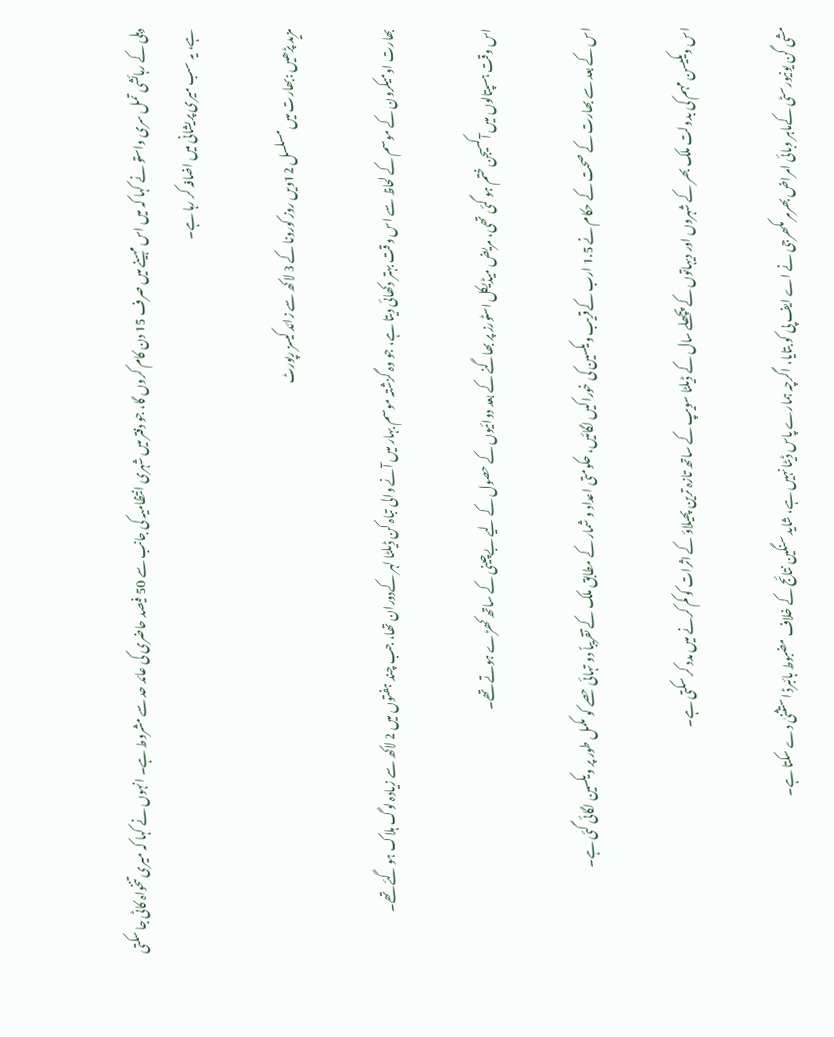دہلی کے رہائشی تمل سری واستو نے کہا کہ میں اس مہینے میں صرف 15 دن کام کروں گا، جو دفتر میں شہری انتظامیہ کی جانب سے 50 فیصد حاضری کی عائد حد سے مشروط ہے۔ انہوں نے کہا کہ میری تنخواہ کاٹی جا سکتی ہے، یہ سب میری پریشانی میں اضافہ کر رہا ہے۔

مزید پڑھیں :بھارت میں مسلسل 12ویں روز کورونا کے 3 لاکھ سے زائد کیسز رپورٹ

بھارت اومیکرون کے موسم کے لحاظ سے اس وقت بہتر دکھائی دیتا ہے، جو وہ گزشتہ موسم بہار میں آنے والی تباہ کن ڈیلٹا لہر کےدوران تھا، جب چند ہفتوں میں 2 لاکھ سے زیادہ لوگ ہلاک ہو گئے تھے۔

اس وقت ہسپتالوں میں آکسیجن ختم ہو گئی تھی، مریض میڈیکل اسٹورز پر بھاگنے کے بعد دوائیوں کے حصول کے لیے بےچینی کے ساتھ کھڑے ہوتے تھے۔

اس کے بعد سے بھارت کے صحت کے حکام نے 1.5 ارب کےقریب ویکسین کی خوراکیں لگائیں، حکومتی اعداد و شمار کے مطابق ملک کے تقریباً دو تہائی حصے کو مکمل طور پر ویکسین لگائی گئی ہے۔

اس ویکیسن مہم کی بدولت ملک بھر کے شہروں اور دیہاتوں کے پچھلے سال کے ڈیلٹا سویپ کے ساتھ تازہ ترین پھیلاؤ کے اثرات کو کم کرنے میں مدد کر سکتی ہے۔

مشی گن یونیورسٹی کےماہر وبائی امراض بھرمر مکھرجی نے اے ایف پی کو بتایا، اگرچہ ہمارے پاس ڈیٹا نہیں ہے، شاید سنگین نتائج کے خلاف مضبوط ہائبرڈ استثنیٰ دے سکتا ہے۔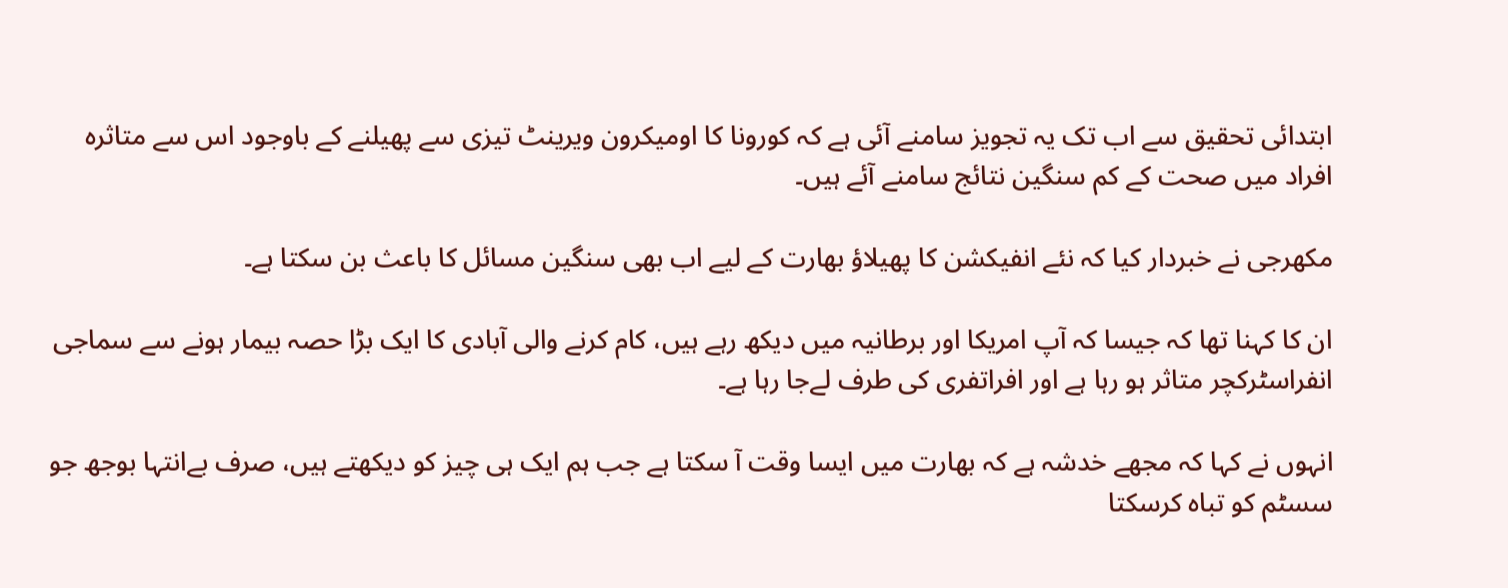ابتدائی تحقیق سے اب تک یہ تجویز سامنے آئی ہے کہ کورونا کا اومیکرون ویرینٹ تیزی سے پھیلنے کے باوجود اس سے متاثرہ افراد میں صحت کے کم سنگین نتائج سامنے آئے ہیں۔

مکھرجی نے خبردار کیا کہ نئے انفیکشن کا پھیلاؤ بھارت کے لیے اب بھی سنگین مسائل کا باعث بن سکتا ہے۔

ان کا کہنا تھا کہ جیسا کہ آپ امریکا اور برطانیہ میں دیکھ رہے ہیں، کام کرنے والی آبادی کا ایک بڑا حصہ بیمار ہونے سے سماجی انفراسٹرکچر متاثر ہو رہا ہے اور افراتفری کی طرف لےجا رہا ہے۔

انہوں نے کہا کہ مجھے خدشہ ہے کہ بھارت میں ایسا وقت آ سکتا ہے جب ہم ایک ہی چیز کو دیکھتے ہیں، صرف بےانتہا بوجھ جو سسٹم کو تباہ کرسکتا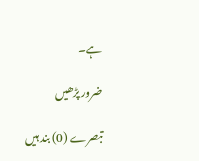ہے۔

ضرور پڑھیں

تبصرے (0) بند ہیں